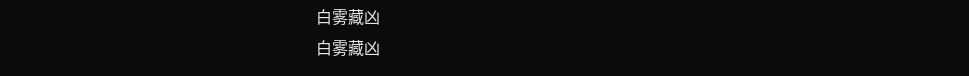白雾藏凶
白雾藏凶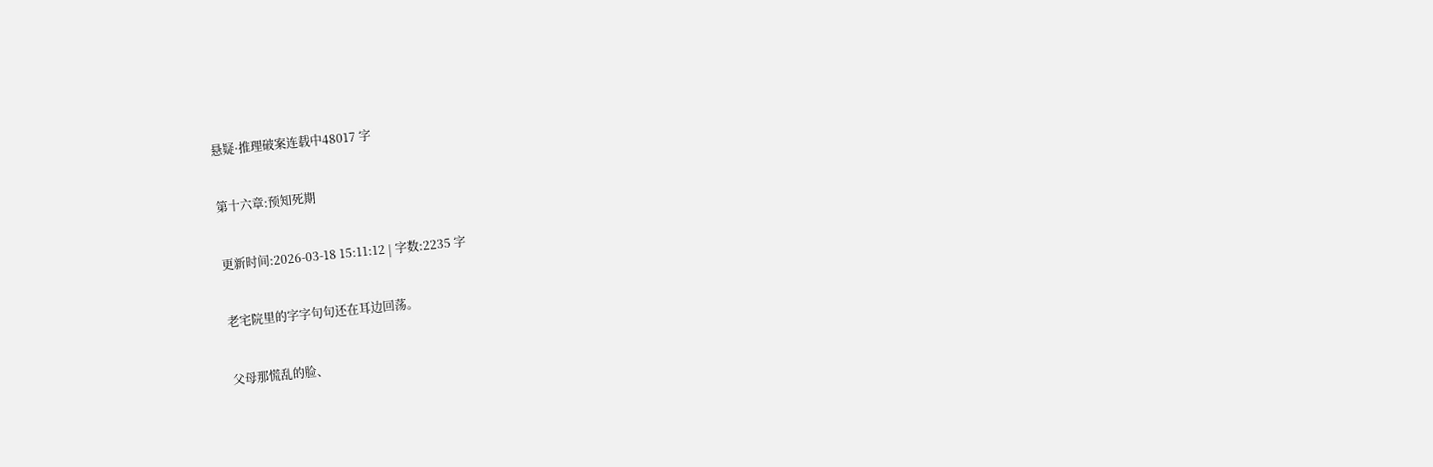悬疑·推理破案连载中48017 字

第十六章:预知死期

更新时间:2026-03-18 15:11:12 | 字数:2235 字

老宅院里的字字句句还在耳边回荡。

父母那慌乱的脸、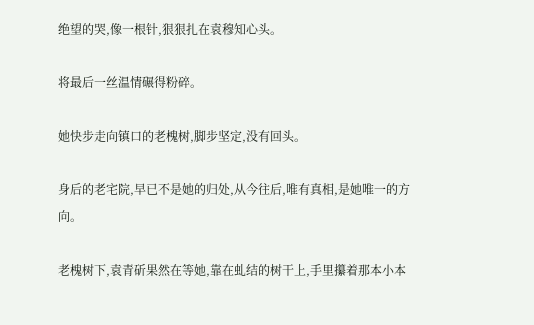绝望的哭,像一根针,狠狠扎在袁穆知心头。

将最后一丝温情碾得粉碎。

她快步走向镇口的老槐树,脚步坚定,没有回头。

身后的老宅院,早已不是她的归处,从今往后,唯有真相,是她唯一的方向。

老槐树下,袁青斫果然在等她,靠在虬结的树干上,手里攥着那本小本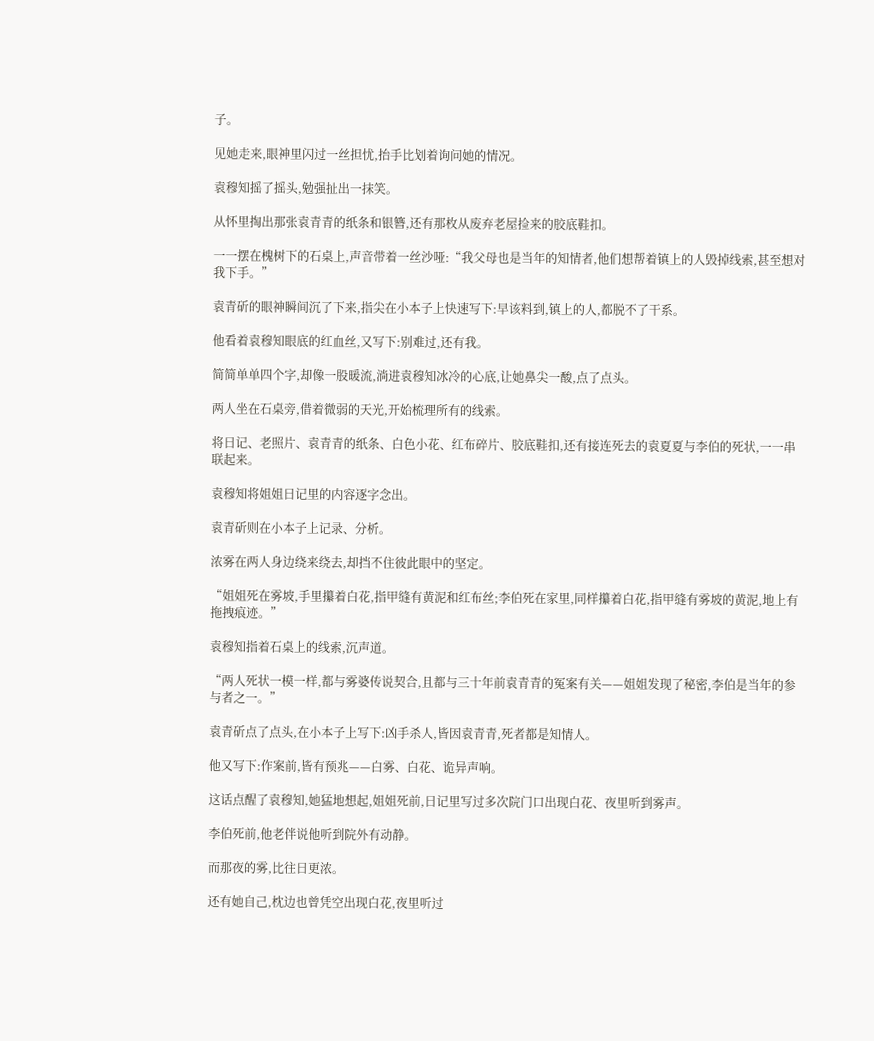子。

见她走来,眼神里闪过一丝担忧,抬手比划着询问她的情况。

袁穆知摇了摇头,勉强扯出一抹笑。

从怀里掏出那张袁青青的纸条和银簪,还有那枚从废弃老屋捡来的胶底鞋扣。

一一摆在槐树下的石桌上,声音带着一丝沙哑:“我父母也是当年的知情者,他们想帮着镇上的人毁掉线索,甚至想对我下手。”

袁青斫的眼神瞬间沉了下来,指尖在小本子上快速写下:早该料到,镇上的人,都脱不了干系。

他看着袁穆知眼底的红血丝,又写下:别难过,还有我。

简简单单四个字,却像一股暖流,淌进袁穆知冰冷的心底,让她鼻尖一酸,点了点头。

两人坐在石桌旁,借着微弱的天光,开始梳理所有的线索。

将日记、老照片、袁青青的纸条、白色小花、红布碎片、胶底鞋扣,还有接连死去的袁夏夏与李伯的死状,一一串联起来。

袁穆知将姐姐日记里的内容逐字念出。

袁青斫则在小本子上记录、分析。

浓雾在两人身边绕来绕去,却挡不住彼此眼中的坚定。

“姐姐死在雾坡,手里攥着白花,指甲缝有黄泥和红布丝;李伯死在家里,同样攥着白花,指甲缝有雾坡的黄泥,地上有拖拽痕迹。”

袁穆知指着石桌上的线索,沉声道。

“两人死状一模一样,都与雾婆传说契合,且都与三十年前袁青青的冤案有关——姐姐发现了秘密,李伯是当年的参与者之一。”

袁青斫点了点头,在小本子上写下:凶手杀人,皆因袁青青,死者都是知情人。

他又写下:作案前,皆有预兆——白雾、白花、诡异声响。

这话点醒了袁穆知,她猛地想起,姐姐死前,日记里写过多次院门口出现白花、夜里听到雾声。

李伯死前,他老伴说他听到院外有动静。

而那夜的雾,比往日更浓。

还有她自己,枕边也曾凭空出现白花,夜里听过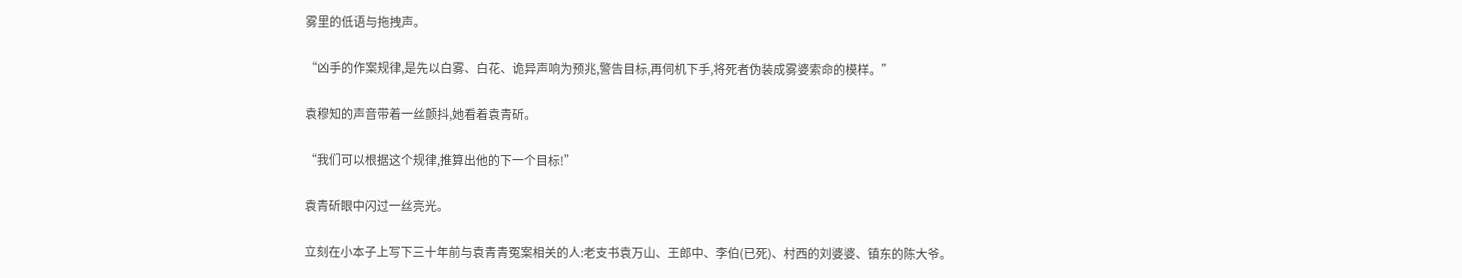雾里的低语与拖拽声。

“凶手的作案规律,是先以白雾、白花、诡异声响为预兆,警告目标,再伺机下手,将死者伪装成雾婆索命的模样。”

袁穆知的声音带着一丝颤抖,她看着袁青斫。

“我们可以根据这个规律,推算出他的下一个目标!”

袁青斫眼中闪过一丝亮光。

立刻在小本子上写下三十年前与袁青青冤案相关的人:老支书袁万山、王郎中、李伯(已死)、村西的刘婆婆、镇东的陈大爷。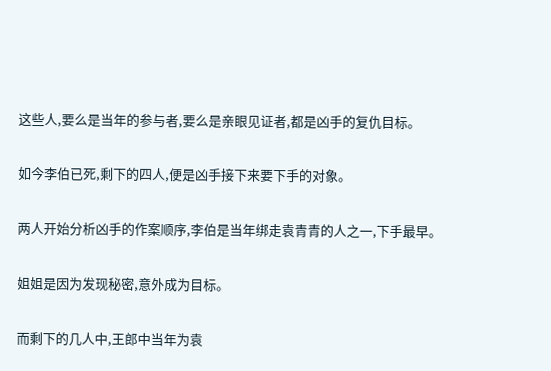这些人,要么是当年的参与者,要么是亲眼见证者,都是凶手的复仇目标。

如今李伯已死,剩下的四人,便是凶手接下来要下手的对象。

两人开始分析凶手的作案顺序,李伯是当年绑走袁青青的人之一,下手最早。

姐姐是因为发现秘密,意外成为目标。

而剩下的几人中,王郎中当年为袁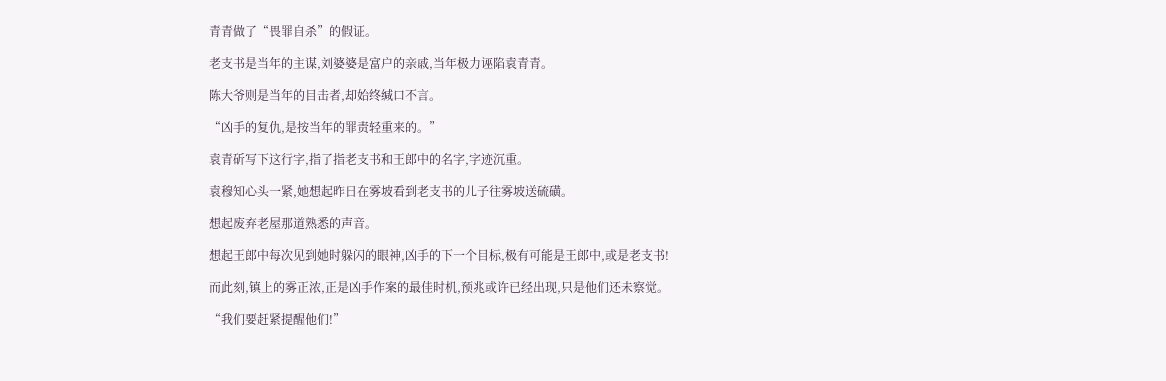青青做了“畏罪自杀”的假证。

老支书是当年的主谋,刘婆婆是富户的亲戚,当年极力诬陷袁青青。

陈大爷则是当年的目击者,却始终缄口不言。

“凶手的复仇,是按当年的罪责轻重来的。”

袁青斫写下这行字,指了指老支书和王郎中的名字,字迹沉重。

袁穆知心头一紧,她想起昨日在雾坡看到老支书的儿子往雾坡送硫磺。

想起废弃老屋那道熟悉的声音。

想起王郎中每次见到她时躲闪的眼神,凶手的下一个目标,极有可能是王郎中,或是老支书!

而此刻,镇上的雾正浓,正是凶手作案的最佳时机,预兆或许已经出现,只是他们还未察觉。

“我们要赶紧提醒他们!”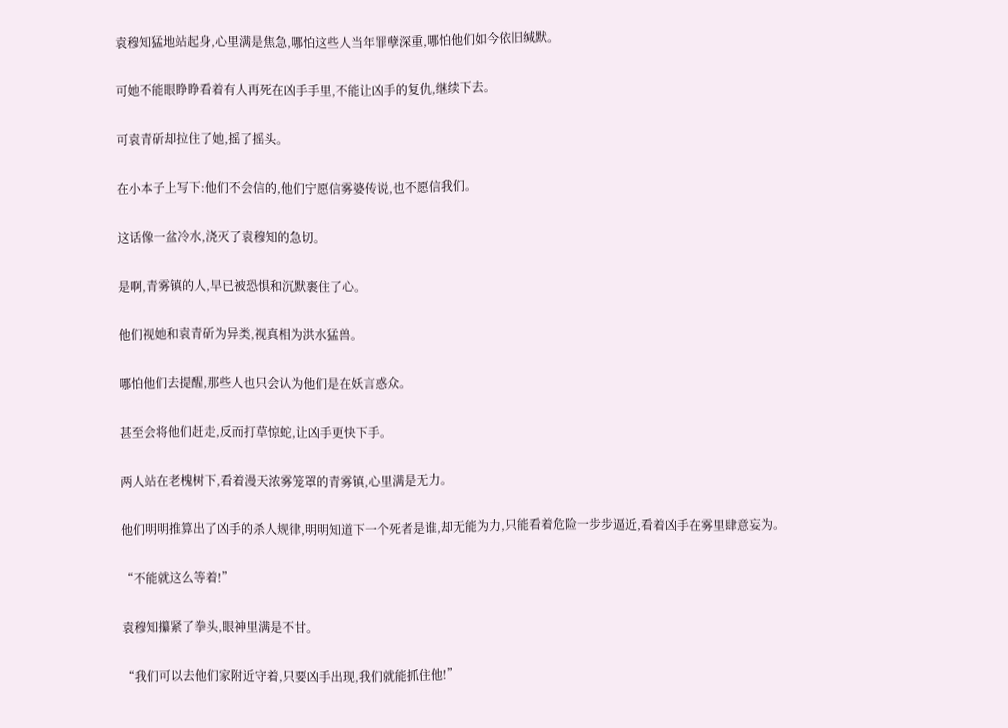袁穆知猛地站起身,心里满是焦急,哪怕这些人当年罪孽深重,哪怕他们如今依旧缄默。

可她不能眼睁睁看着有人再死在凶手手里,不能让凶手的复仇,继续下去。

可袁青斫却拉住了她,摇了摇头。

在小本子上写下:他们不会信的,他们宁愿信雾婆传说,也不愿信我们。

这话像一盆冷水,浇灭了袁穆知的急切。

是啊,青雾镇的人,早已被恐惧和沉默裹住了心。

他们视她和袁青斫为异类,视真相为洪水猛兽。

哪怕他们去提醒,那些人也只会认为他们是在妖言惑众。

甚至会将他们赶走,反而打草惊蛇,让凶手更快下手。

两人站在老槐树下,看着漫天浓雾笼罩的青雾镇,心里满是无力。

他们明明推算出了凶手的杀人规律,明明知道下一个死者是谁,却无能为力,只能看着危险一步步逼近,看着凶手在雾里肆意妄为。

“不能就这么等着!”

袁穆知攥紧了拳头,眼神里满是不甘。

“我们可以去他们家附近守着,只要凶手出现,我们就能抓住他!”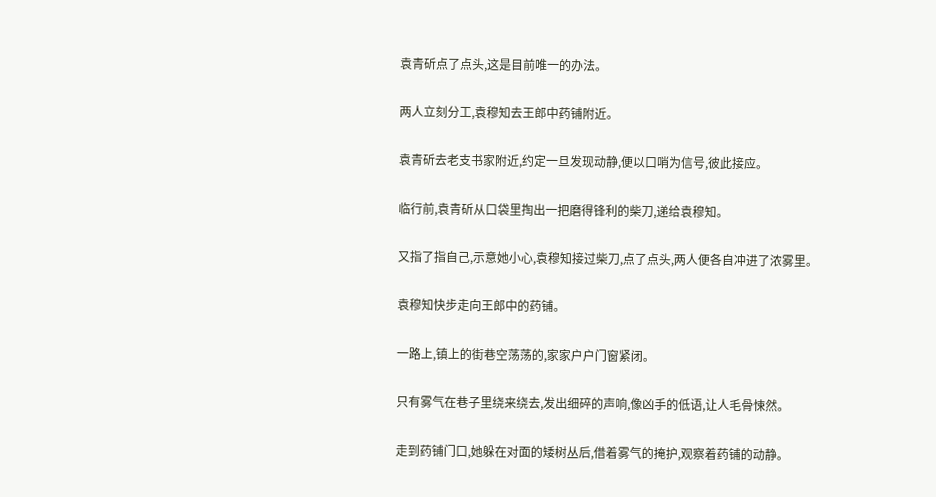袁青斫点了点头,这是目前唯一的办法。

两人立刻分工,袁穆知去王郎中药铺附近。

袁青斫去老支书家附近,约定一旦发现动静,便以口哨为信号,彼此接应。

临行前,袁青斫从口袋里掏出一把磨得锋利的柴刀,递给袁穆知。

又指了指自己,示意她小心,袁穆知接过柴刀,点了点头,两人便各自冲进了浓雾里。

袁穆知快步走向王郎中的药铺。

一路上,镇上的街巷空荡荡的,家家户户门窗紧闭。

只有雾气在巷子里绕来绕去,发出细碎的声响,像凶手的低语,让人毛骨悚然。

走到药铺门口,她躲在对面的矮树丛后,借着雾气的掩护,观察着药铺的动静。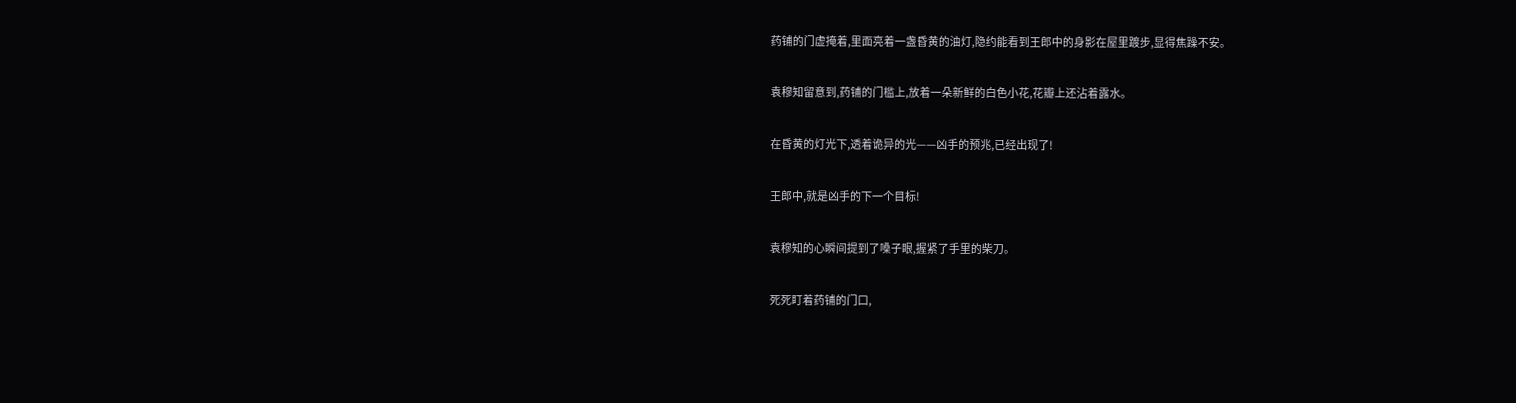药铺的门虚掩着,里面亮着一盏昏黄的油灯,隐约能看到王郎中的身影在屋里踱步,显得焦躁不安。

袁穆知留意到,药铺的门槛上,放着一朵新鲜的白色小花,花瓣上还沾着露水。

在昏黄的灯光下,透着诡异的光——凶手的预兆,已经出现了!

王郎中,就是凶手的下一个目标!

袁穆知的心瞬间提到了嗓子眼,握紧了手里的柴刀。

死死盯着药铺的门口,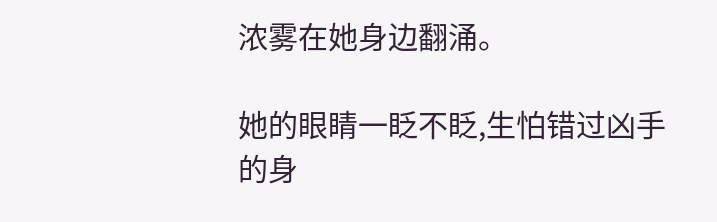浓雾在她身边翻涌。

她的眼睛一眨不眨,生怕错过凶手的身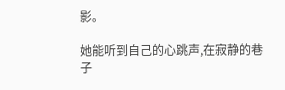影。

她能听到自己的心跳声,在寂静的巷子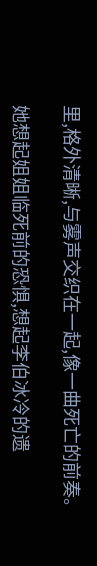里,格外清晰,与雾声交织在一起,像一曲死亡的前奏。

她想起姐姐临死前的恐惧,想起李伯冰冷的遗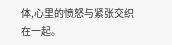体,心里的愤怒与紧张交织在一起。